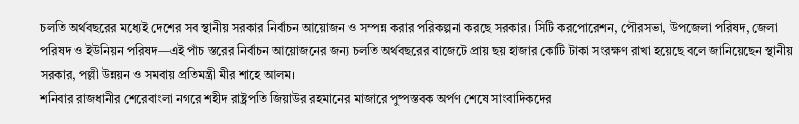চলতি অর্থবছরের মধ্যেই দেশের সব স্থানীয় সরকার নির্বাচন আয়োজন ও সম্পন্ন করার পরিকল্পনা করছে সরকার। সিটি করপোরেশন, পৌরসভা, উপজেলা পরিষদ, জেলা পরিষদ ও ইউনিয়ন পরিষদ—এই পাঁচ স্তরের নির্বাচন আয়োজনের জন্য চলতি অর্থবছরের বাজেটে প্রায় ছয় হাজার কোটি টাকা সংরক্ষণ রাখা হয়েছে বলে জানিয়েছেন স্থানীয় সরকার, পল্লী উন্নয়ন ও সমবায় প্রতিমন্ত্রী মীর শাহে আলম।
শনিবার রাজধানীর শেরেবাংলা নগরে শহীদ রাষ্ট্রপতি জিয়াউর রহমানের মাজারে পুষ্পস্তবক অর্পণ শেষে সাংবাদিকদের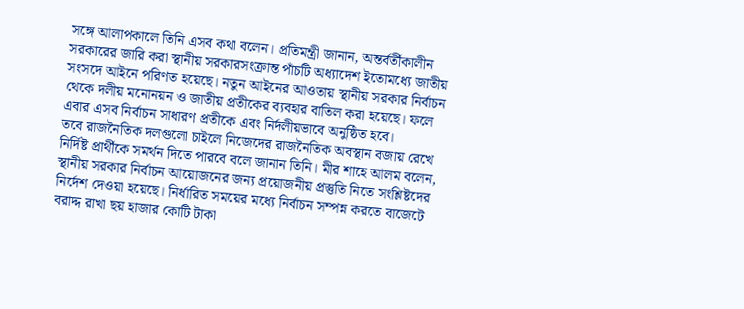সঙ্গে আলাপকালে তিনি এসব কথা বলেন। প্রতিমন্ত্রী জানান, অন্তর্বর্তীকালীন সরকারের জারি করা স্থানীয় সরকারসংক্রান্ত পাঁচটি অধ্যাদেশ ইতোমধ্যে জাতীয় সংসদে আইনে পরিণত হয়েছে। নতুন আইনের আওতায় স্থানীয় সরকার নির্বাচন থেকে দলীয় মনোনয়ন ও জাতীয় প্রতীকের ব্যবহার বাতিল করা হয়েছে। ফলে এবার এসব নির্বাচন সাধারণ প্রতীকে এবং নির্দলীয়ভাবে অনুষ্ঠিত হবে।
তবে রাজনৈতিক দলগুলো চাইলে নিজেদের রাজনৈতিক অবস্থান বজায় রেখে নির্দিষ্ট প্রার্থীকে সমর্থন দিতে পারবে বলে জানান তিনি। মীর শাহে আলম বলেন, স্থানীয় সরকার নির্বাচন আয়োজনের জন্য প্রয়োজনীয় প্রস্তুতি নিতে সংশ্লিষ্টদের নির্দেশ দেওয়া হয়েছে। নির্ধারিত সময়ের মধ্যে নির্বাচন সম্পন্ন করতে বাজেটে বরাদ্দ রাখা ছয় হাজার কোটি টাকা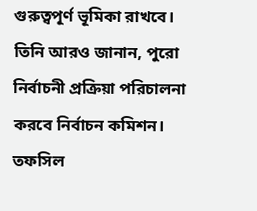গুরুত্বপূর্ণ ভূমিকা রাখবে।
তিনি আরও জানান, পুরো নির্বাচনী প্রক্রিয়া পরিচালনা করবে নির্বাচন কমিশন। তফসিল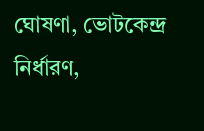ঘোষণা, ভোটকেন্দ্র নির্ধারণ,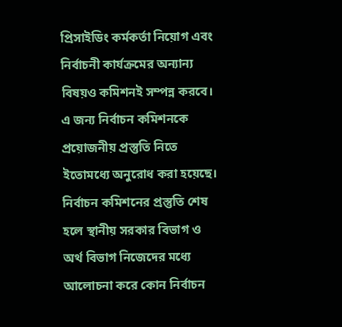প্রিসাইডিং কর্মকর্তা নিয়োগ এবং নির্বাচনী কার্যক্রমের অন্যান্য বিষয়ও কমিশনই সম্পন্ন করবে। এ জন্য নির্বাচন কমিশনকে প্রয়োজনীয় প্রস্তুতি নিতে ইতোমধ্যে অনুরোধ করা হয়েছে। নির্বাচন কমিশনের প্রস্তুতি শেষ হলে স্থানীয় সরকার বিভাগ ও অর্থ বিভাগ নিজেদের মধ্যে আলোচনা করে কোন নির্বাচন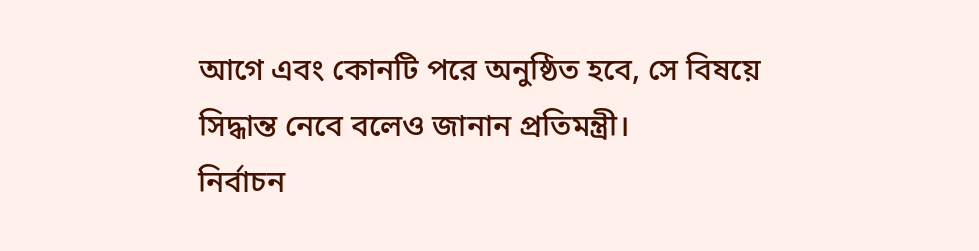আগে এবং কোনটি পরে অনুষ্ঠিত হবে, সে বিষয়ে সিদ্ধান্ত নেবে বলেও জানান প্রতিমন্ত্রী।
নির্বাচন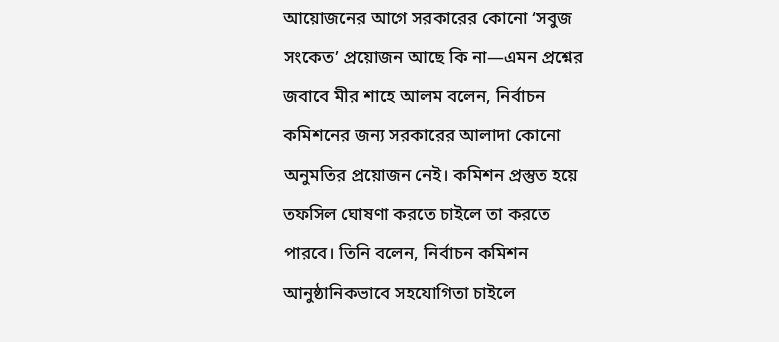আয়োজনের আগে সরকারের কোনো ‘সবুজ সংকেত’ প্রয়োজন আছে কি না—এমন প্রশ্নের জবাবে মীর শাহে আলম বলেন, নির্বাচন কমিশনের জন্য সরকারের আলাদা কোনো অনুমতির প্রয়োজন নেই। কমিশন প্রস্তুত হয়ে তফসিল ঘোষণা করতে চাইলে তা করতে পারবে। তিনি বলেন, নির্বাচন কমিশন আনুষ্ঠানিকভাবে সহযোগিতা চাইলে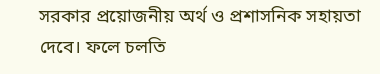সরকার প্রয়োজনীয় অর্থ ও প্রশাসনিক সহায়তা দেবে। ফলে চলতি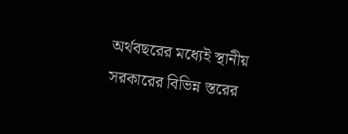অর্থবছরের মধ্যেই স্থানীয় সরকারের বিভিন্ন স্তরের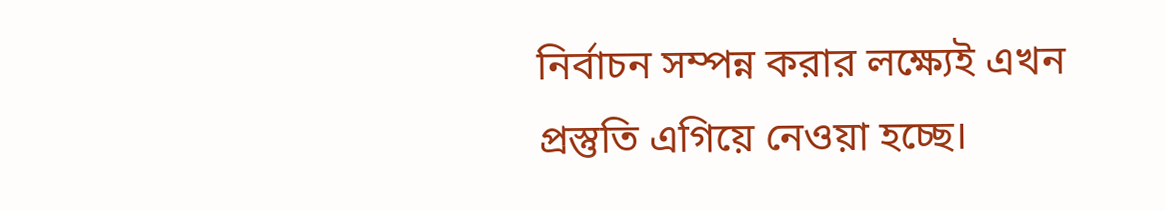নির্বাচন সম্পন্ন করার লক্ষ্যেই এখন প্রস্তুতি এগিয়ে নেওয়া হচ্ছে।